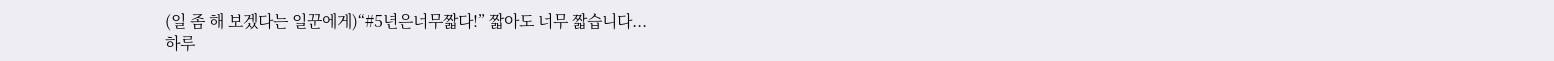(일 좀 해 보겠다는 일꾼에게)“#5년은너무짧다!” 짧아도 너무 짧습니다...
하루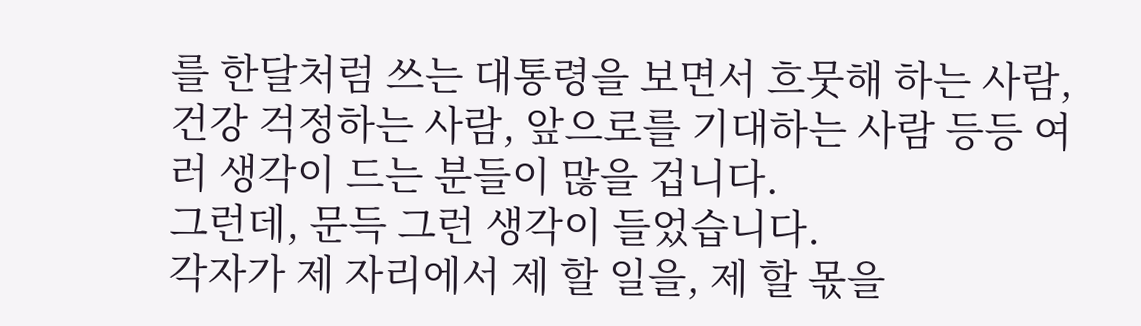를 한달처럼 쓰는 대통령을 보면서 흐뭇해 하는 사람, 건강 걱정하는 사람, 앞으로를 기대하는 사람 등등 여러 생각이 드는 분들이 많을 겁니다.
그런데, 문득 그런 생각이 들었습니다.
각자가 제 자리에서 제 할 일을, 제 할 몫을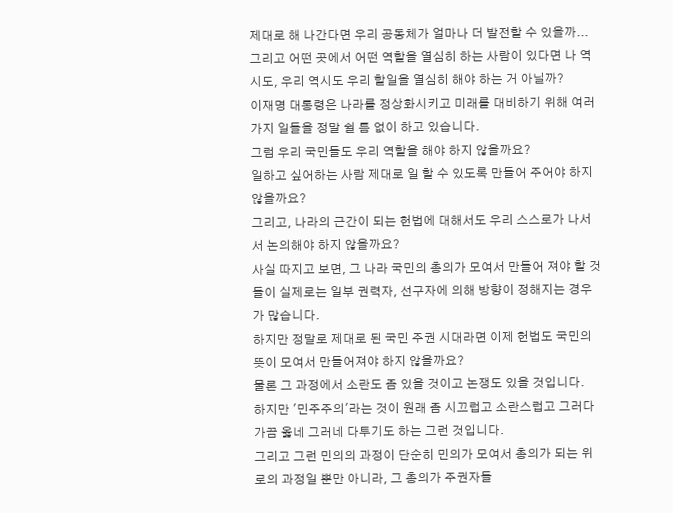제대로 해 나간다면 우리 공동체가 얼마나 더 발전할 수 있을까...
그리고 어떤 곳에서 어떤 역할을 열심히 하는 사람이 있다면 나 역시도, 우리 역시도 우리 할일을 열심히 해야 하는 거 아닐까?
이재명 대통령은 나라를 정상화시키고 미래를 대비하기 위해 여러가지 일들을 정말 쉴 틈 없이 하고 있습니다.
그럼 우리 국민들도 우리 역할을 해야 하지 않을까요?
일하고 싶어하는 사람 제대로 일 할 수 있도록 만들어 주어야 하지 않을까요?
그리고, 나라의 근간이 되는 헌법에 대해서도 우리 스스로가 나서서 논의해야 하지 않을까요?
사실 따지고 보면, 그 나라 국민의 총의가 모여서 만들어 져야 할 것들이 실제로는 일부 권력자, 선구자에 의해 방향이 정해지는 경우가 많습니다.
하지만 정말로 제대로 된 국민 주권 시대라면 이제 헌법도 국민의 뜻이 모여서 만들어져야 하지 않을까요?
물론 그 과정에서 소란도 좀 있을 것이고 논쟁도 있을 것입니다.
하지만 '민주주의'라는 것이 원래 좀 시끄럽고 소란스럽고 그러다 가끔 옳네 그러네 다투기도 하는 그런 것입니다.
그리고 그런 민의의 과정이 단순히 민의가 모여서 총의가 되는 위로의 과정일 뿐만 아니라, 그 총의가 주권자들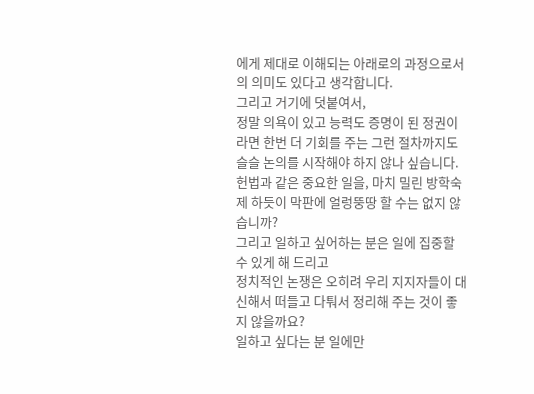에게 제대로 이해되는 아래로의 과정으로서의 의미도 있다고 생각합니다.
그리고 거기에 덧붙여서,
정말 의욕이 있고 능력도 증명이 된 정권이라면 한번 더 기회를 주는 그런 절차까지도 슬슬 논의를 시작해야 하지 않나 싶습니다.
헌법과 같은 중요한 일을, 마치 밀린 방학숙제 하듯이 막판에 얼렁뚱땅 할 수는 없지 않습니까?
그리고 일하고 싶어하는 분은 일에 집중할 수 있게 해 드리고
정치적인 논쟁은 오히려 우리 지지자들이 대신해서 떠들고 다퉈서 정리해 주는 것이 좋지 않을까요?
일하고 싶다는 분 일에만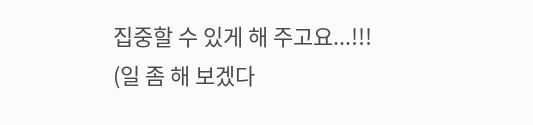집중할 수 있게 해 주고요...!!!
(일 좀 해 보겠다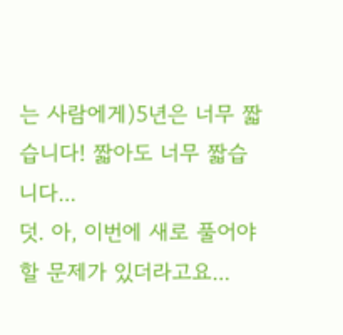는 사람에게)5년은 너무 짧습니다! 짧아도 너무 짧습니다...
덧. 아, 이번에 새로 풀어야 할 문제가 있더라고요...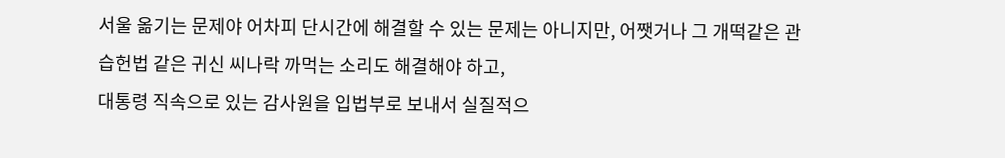서울 옮기는 문제야 어차피 단시간에 해결할 수 있는 문제는 아니지만, 어쨋거나 그 개떡같은 관습헌법 같은 귀신 씨나락 까먹는 소리도 해결해야 하고,
대통령 직속으로 있는 감사원을 입법부로 보내서 실질적으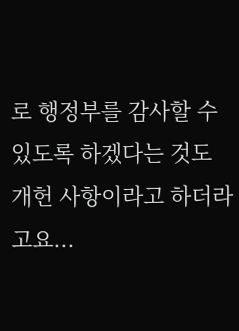로 행정부를 감사할 수 있도록 하겠다는 것도 개헌 사항이라고 하더라고요...